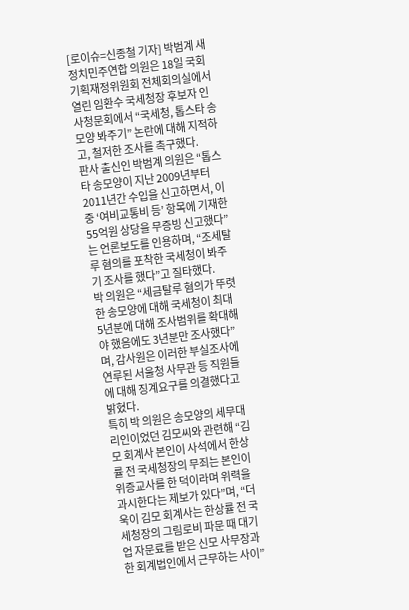[로이슈=신종철 기자] 박범계 새정치민주연합 의원은 18일 국회 기획재정위원회 전체회의실에서 열린 임환수 국세청장 후보자 인사청문회에서 “국세청, 톱스타 송모양 봐주기” 논란에 대해 지적하고, 철저한 조사를 촉구했다.
판사 출신인 박범계 의원은 “톱스타 송모양이 지난 2009년부터 2011년간 수입을 신고하면서, 이 중 ‘여비교통비 등’ 항목에 기재한 55억원 상당을 무증빙 신고했다”는 언론보도를 인용하며, “조세탈루 혐의를 포착한 국세청이 봐주기 조사를 했다”고 질타했다.
박 의원은 “세금탈루 혐의가 뚜렷한 송모양에 대해 국세청이 최대 5년분에 대해 조사범위를 확대해야 했음에도 3년분만 조사했다”며, 감사원은 이러한 부실조사에 연루된 서울청 사무관 등 직원들에 대해 징계요구를 의결했다고 밝혔다.
특히 박 의원은 송모양의 세무대리인이었던 김모씨와 관련해 “김모 회계사 본인이 사석에서 한상률 전 국세청장의 무죄는 본인이 위증교사를 한 덕이라며 위력을 과시한다는 제보가 있다”며, “더욱이 김모 회계사는 한상률 전 국세청장의 그림로비 파문 때 대기업 자문료를 받은 신모 사무장과 한 회계법인에서 근무하는 사이”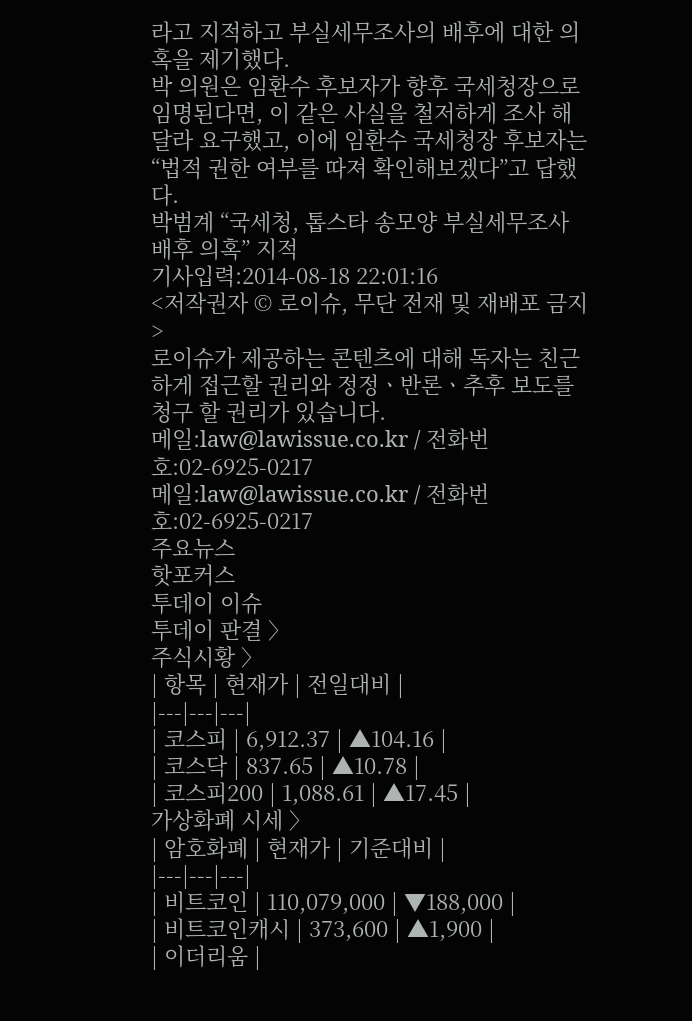라고 지적하고 부실세무조사의 배후에 대한 의혹을 제기했다.
박 의원은 임환수 후보자가 향후 국세청장으로 임명된다면, 이 같은 사실을 철저하게 조사 해 달라 요구했고, 이에 임환수 국세청장 후보자는 “법적 권한 여부를 따져 확인해보겠다”고 답했다.
박범계 “국세청, 톱스타 송모양 부실세무조사 배후 의혹” 지적
기사입력:2014-08-18 22:01:16
<저작권자 © 로이슈, 무단 전재 및 재배포 금지>
로이슈가 제공하는 콘텐츠에 대해 독자는 친근하게 접근할 권리와 정정ㆍ반론ㆍ추후 보도를 청구 할 권리가 있습니다.
메일:law@lawissue.co.kr / 전화번호:02-6925-0217
메일:law@lawissue.co.kr / 전화번호:02-6925-0217
주요뉴스
핫포커스
투데이 이슈
투데이 판결 〉
주식시황 〉
| 항목 | 현재가 | 전일대비 |
|---|---|---|
| 코스피 | 6,912.37 | ▲104.16 |
| 코스닥 | 837.65 | ▲10.78 |
| 코스피200 | 1,088.61 | ▲17.45 |
가상화폐 시세 〉
| 암호화폐 | 현재가 | 기준대비 |
|---|---|---|
| 비트코인 | 110,079,000 | ▼188,000 |
| 비트코인캐시 | 373,600 | ▲1,900 |
| 이더리움 |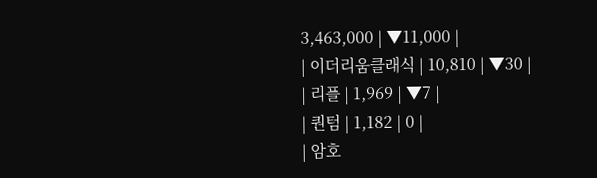3,463,000 | ▼11,000 |
| 이더리움클래식 | 10,810 | ▼30 |
| 리플 | 1,969 | ▼7 |
| 퀀텀 | 1,182 | 0 |
| 암호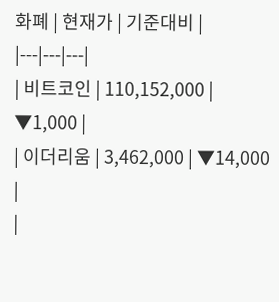화폐 | 현재가 | 기준대비 |
|---|---|---|
| 비트코인 | 110,152,000 | ▼1,000 |
| 이더리움 | 3,462,000 | ▼14,000 |
|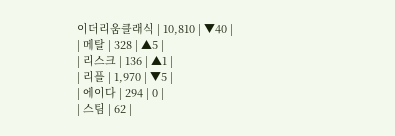이더리움클래식 | 10,810 | ▼40 |
| 메탈 | 328 | ▲5 |
| 리스크 | 136 | ▲1 |
| 리플 | 1,970 | ▼5 |
| 에이다 | 294 | 0 |
| 스팀 | 62 |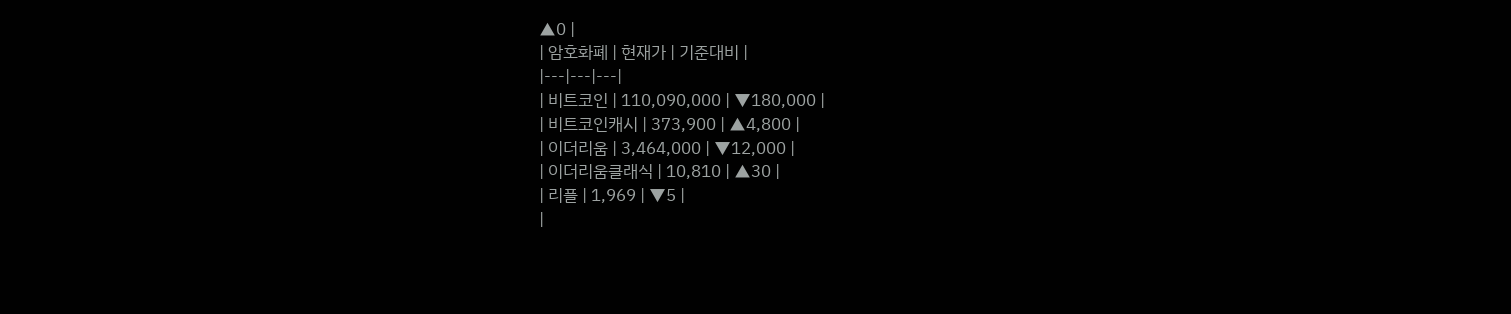▲0 |
| 암호화폐 | 현재가 | 기준대비 |
|---|---|---|
| 비트코인 | 110,090,000 | ▼180,000 |
| 비트코인캐시 | 373,900 | ▲4,800 |
| 이더리움 | 3,464,000 | ▼12,000 |
| 이더리움클래식 | 10,810 | ▲30 |
| 리플 | 1,969 | ▼5 |
|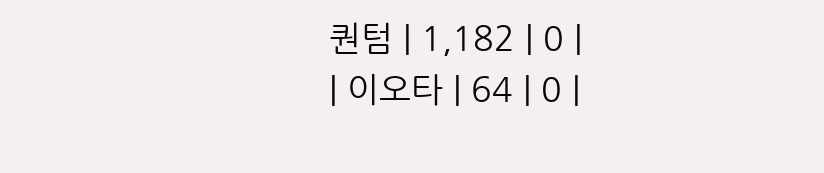퀀텀 | 1,182 | 0 |
| 이오타 | 64 | 0 |